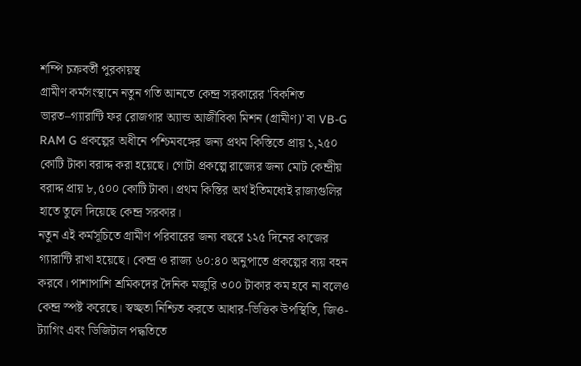শম্পি চক্রবর্তী পুরকায়স্থ
গ্রামীণ কর্মসংস্থানে নতুন গতি আনতে কেন্দ্র সরকারের 'বিকশিত ভারত–গ্যারান্টি ফর রোজগার অ্যান্ড আজীবিকা মিশন (গ্রামীণ)' বা VB-G RAM G প্রকল্পের অধীনে পশ্চিমবঙ্গের জন্য প্রথম কিস্তিতে প্রায় ১,২৫০ কোটি টাকা বরাদ্দ করা হয়েছে। গোটা প্রকল্পে রাজ্যের জন্য মোট কেন্দ্রীয় বরাদ্দ প্রায় ৮,৫০০ কোটি টাকা। প্রথম কিস্তির অর্থ ইতিমধ্যেই রাজ্যগুলির হাতে তুলে দিয়েছে কেন্দ্র সরকার।
নতুন এই কর্মসূচিতে গ্রামীণ পরিবারের জন্য বছরে ১২৫ দিনের কাজের গ্যারান্টি রাখা হয়েছে। কেন্দ্র ও রাজ্য ৬০:৪০ অনুপাতে প্রকল্পের ব্যয় বহন করবে। পাশাপাশি শ্রমিকদের দৈনিক মজুরি ৩০০ টাকার কম হবে না বলেও কেন্দ্র স্পষ্ট করেছে। স্বচ্ছতা নিশ্চিত করতে আধার-ভিত্তিক উপস্থিতি, জিও-ট্যাগিং এবং ডিজিটাল পদ্ধতিতে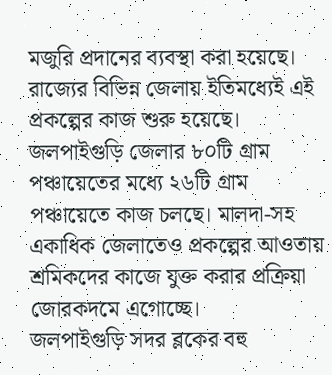মজুরি প্রদানের ব্যবস্থা করা হয়েছে।
রাজ্যের বিভিন্ন জেলায় ইতিমধ্যেই এই প্রকল্পের কাজ শুরু হয়েছে। জলপাইগুড়ি জেলার ৮০টি গ্রাম পঞ্চায়েতের মধ্যে ২৬টি গ্রাম পঞ্চায়েতে কাজ চলছে। মালদা-সহ একাধিক জেলাতেও প্রকল্পের আওতায় শ্রমিকদের কাজে যুক্ত করার প্রক্রিয়া জোরকদমে এগোচ্ছে।
জলপাইগুড়ি সদর ব্লকের বহু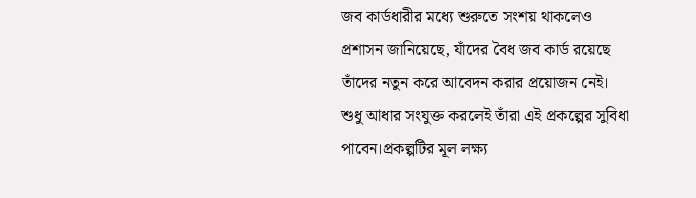জব কার্ডধারীর মধ্যে শুরুতে সংশয় থাকলেও প্রশাসন জানিয়েছে, যাঁদের বৈধ জব কার্ড রয়েছে তাঁদের নতুন করে আবেদন করার প্রয়োজন নেই। শুধু আধার সংযুক্ত করলেই তাঁরা এই প্রকল্পের সুবিধা পাবেন।প্রকল্পটির মূল লক্ষ্য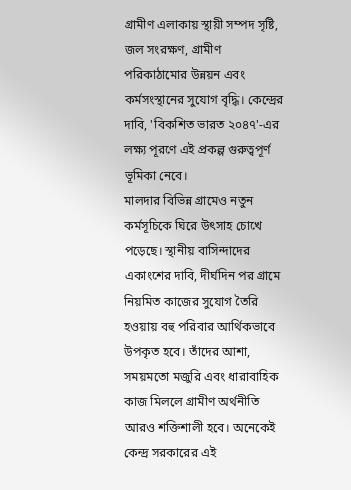গ্রামীণ এলাকায় স্থায়ী সম্পদ সৃষ্টি, জল সংরক্ষণ, গ্রামীণ পরিকাঠামোর উন্নয়ন এবং কর্মসংস্থানের সুযোগ বৃদ্ধি। কেন্দ্রের দাবি, 'বিকশিত ভারত ২০৪৭'-এর লক্ষ্য পূরণে এই প্রকল্প গুরুত্বপূর্ণ ভূমিকা নেবে।
মালদার বিভিন্ন গ্রামেও নতুন কর্মসূচিকে ঘিরে উৎসাহ চোখে পড়েছে। স্থানীয় বাসিন্দাদের একাংশের দাবি, দীর্ঘদিন পর গ্রামে নিয়মিত কাজের সুযোগ তৈরি হওয়ায় বহু পরিবার আর্থিকভাবে উপকৃত হবে। তাঁদের আশা, সময়মতো মজুরি এবং ধারাবাহিক কাজ মিললে গ্রামীণ অর্থনীতি আরও শক্তিশালী হবে। অনেকেই কেন্দ্র সরকারের এই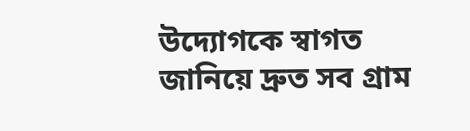উদ্যোগকে স্বাগত জানিয়ে দ্রুত সব গ্রাম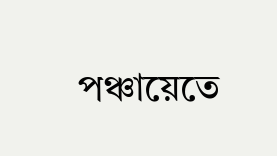পঞ্চায়েতে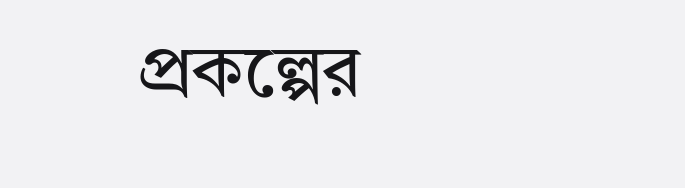প্রকল্পের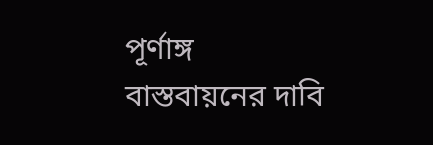পূর্ণাঙ্গ বাস্তবায়নের দাবি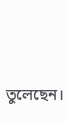তুলেছেন।